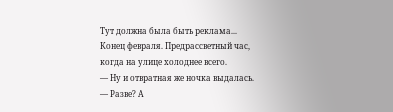Тут должна была быть реклама...
Конец февраля. Предрассветный час, когда на улице холоднее всего.
— Ну и отвратная же ночка выдалась.
— Разве? А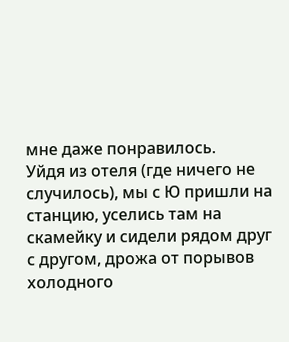мне даже понравилось.
Уйдя из отеля (где ничего не случилось), мы с Ю пришли на станцию, уселись там на скамейку и сидели рядом друг с другом, дрожа от порывов холодного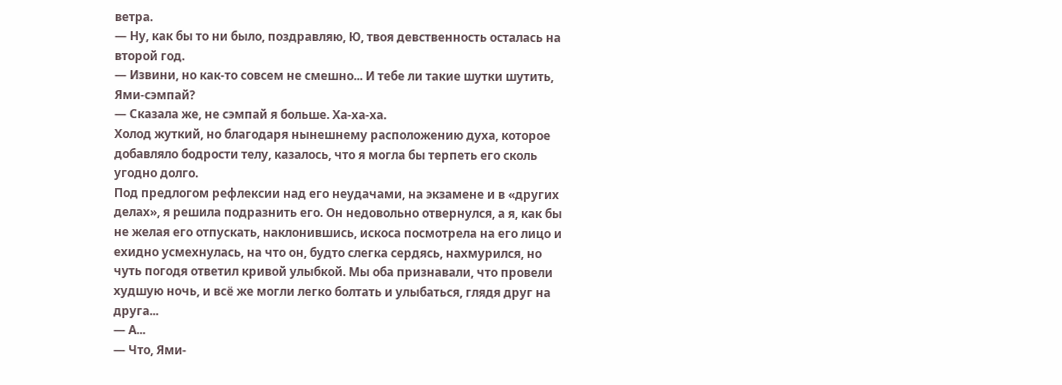ветра.
— Ну, как бы то ни было, поздравляю, Ю, твоя девственность осталась на второй год.
— Извини, но как-то совсем не смешно... И тебе ли такие шутки шутить, Ями-сэмпай?
— Сказала же, не сэмпай я больше. Ха-ха-ха.
Холод жуткий, но благодаря нынешнему расположению духа, которое добавляло бодрости телу, казалось, что я могла бы терпеть его сколь угодно долго.
Под предлогом рефлексии над его неудачами, на экзамене и в «других делах», я решила подразнить его. Он недовольно отвернулся, а я, как бы не желая его отпускать, наклонившись, искоса посмотрела на его лицо и ехидно усмехнулась, на что он, будто слегка сердясь, нахмурился, но чуть погодя ответил кривой улыбкой. Мы оба признавали, что провели худшую ночь, и всё же могли легко болтать и улыбаться, глядя друг на друга...
— А...
— Что, Ями-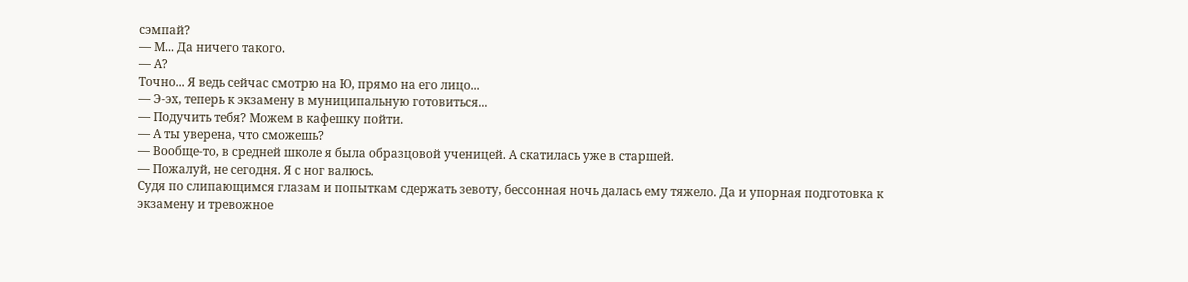сэмпай?
— М... Да ничего такого.
— А?
Точно... Я ведь сейчас смотрю на Ю, прямо на его лицо...
— Э-эх, теперь к экзамену в муниципальную готовиться...
— Подучить тебя? Можем в кафешку пойти.
— А ты уверена, что сможешь?
— Вообще-то, в средней школе я была образцовой ученицей. А скатилась уже в старшей.
— Пожалуй, не сегодня. Я с ног валюсь.
Судя по слипающимся глазам и попыткам сдержать зевоту, бессонная ночь далась ему тяжело. Да и упорная подготовка к экзамену и тревожное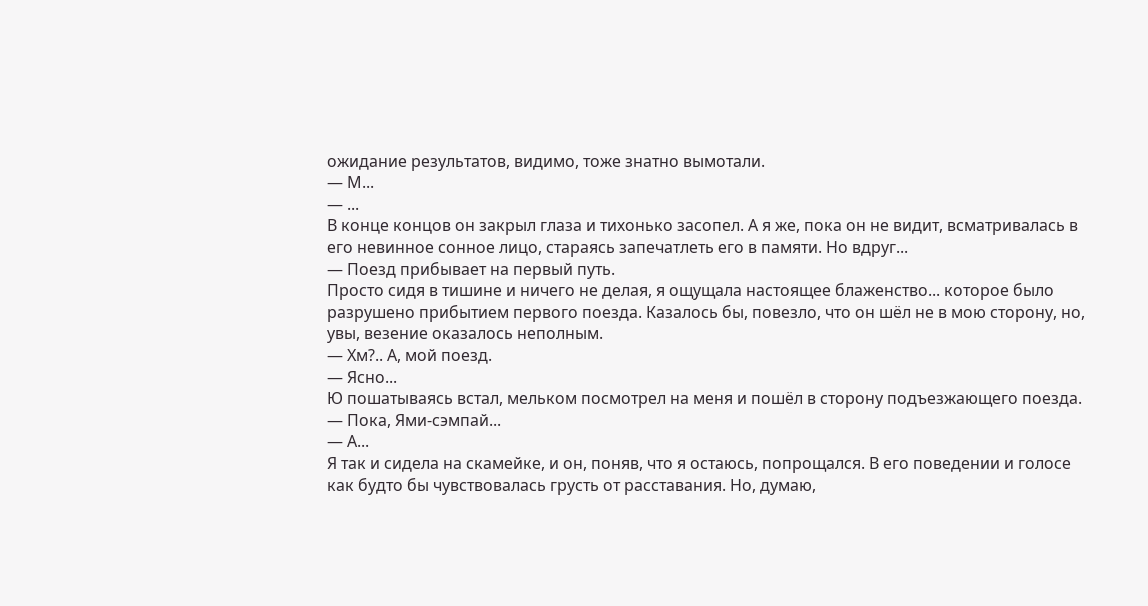ожидание результатов, видимо, тоже знатно вымотали.
— М...
— ...
В конце концов он закрыл глаза и тихонько засопел. А я же, пока он не видит, всматривалась в его невинное сонное лицо, стараясь запечатлеть его в памяти. Но вдруг...
— Поезд прибывает на первый путь.
Просто сидя в тишине и ничего не делая, я ощущала настоящее блаженство... которое было разрушено прибытием первого поезда. Казалось бы, повезло, что он шёл не в мою сторону, но, увы, везение оказалось неполным.
— Хм?.. А, мой поезд.
— Ясно...
Ю пошатываясь встал, мельком посмотрел на меня и пошёл в сторону подъезжающего поезда.
— Пока, Ями-сэмпай...
— А...
Я так и сидела на скамейке, и он, поняв, что я остаюсь, попрощался. В его поведении и голосе как будто бы чувствовалась грусть от расставания. Но, думаю,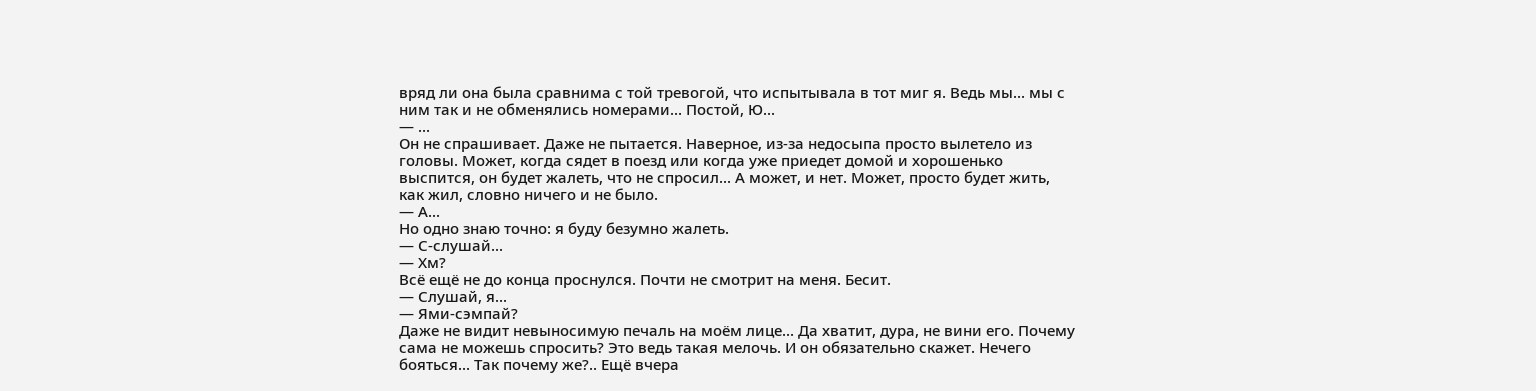вряд ли она была сравнима с той тревогой, что испытывала в тот миг я. Ведь мы... мы с ним так и не обменялись номерами... Постой, Ю...
— ...
Он не спрашивает. Даже не пытается. Наверное, из-за недосыпа просто вылетело из головы. Может, когда сядет в поезд или когда уже приедет домой и хорошенько выспится, он будет жалеть, что не спросил... А может, и нет. Может, просто будет жить, как жил, словно ничего и не было.
— А...
Но одно знаю точно: я буду безумно жалеть.
— С-слушай...
— Хм?
Всё ещё не до конца проснулся. Почти не смотрит на меня. Бесит.
— Слушай, я...
— Ями-сэмпай?
Даже не видит невыносимую печаль на моём лице... Да хватит, дура, не вини его. Почему сама не можешь спросить? Это ведь такая мелочь. И он обязательно скажет. Нечего бояться... Так почему же?.. Ещё вчера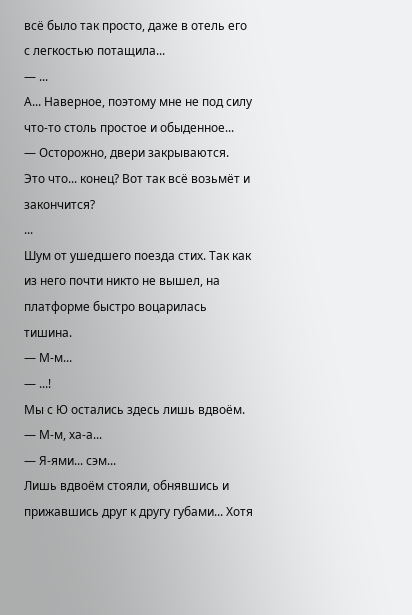всё было так просто, даже в отель его с легкостью потащила...
— ...
А... Наверное, поэтому мне не под силу что-то столь простое и обыденное...
— Осторожно, двери закрываются.
Это что... конец? Вот так всё возьмёт и закончится?
...
Шум от ушедшего поезда стих. Так как из него почти никто не вышел, на платформе быстро воцарилась тишина.
— М-м...
— ...!
Мы с Ю остались здесь лишь вдвоём.
— М-м, ха-а...
— Я-ями... сэм...
Лишь вдвоём стояли, обнявшись и прижавшись друг к другу губами... Хотя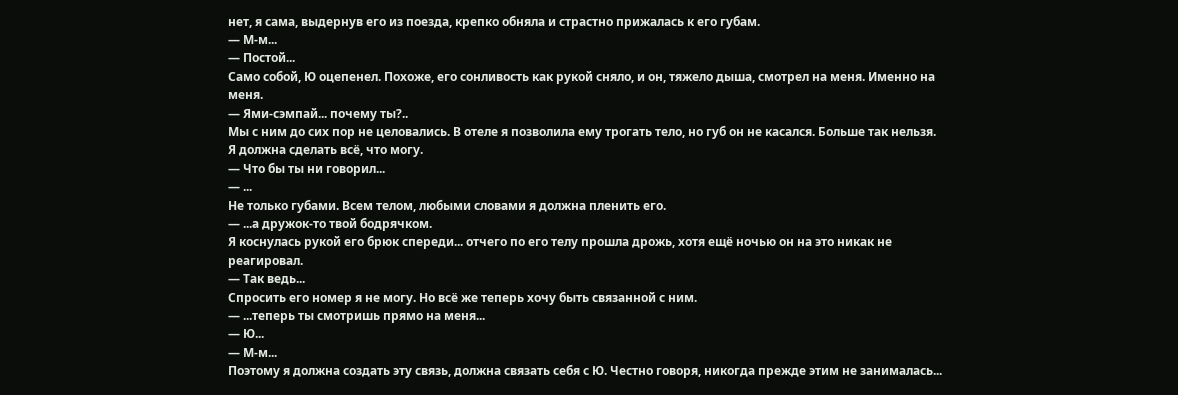нет, я сама, выдернув его из поезда, крепко обняла и страстно прижалась к его губам.
— М-м...
— Постой...
Само собой, Ю оцепенел. Похоже, его сонливость как рукой сняло, и он, тяжело дыша, смотрел на меня. Именно на меня.
— Ями-сэмпай... почему ты?..
Мы с ним до сих пор не целовались. В отеле я позволила ему трогать тело, но губ он не касался. Больше так нельзя. Я должна сделать всё, что могу.
— Что бы ты ни говорил...
— ...
Не только губами. Всем телом, любыми словами я должна пленить его.
— ...а дружок-то твой бодрячком.
Я коснулась рукой его брюк спереди... отчего по его телу прошла дрожь, хотя ещё ночью он на это никак не реагировал.
— Так ведь...
Спросить его номер я не могу. Но всё же теперь хочу быть связанной с ним.
— ...теперь ты смотришь прямо на меня...
— Ю...
— М-м...
Поэтому я должна создать эту связь, должна связать себя с Ю. Честно говоря, никогда прежде этим не занималась...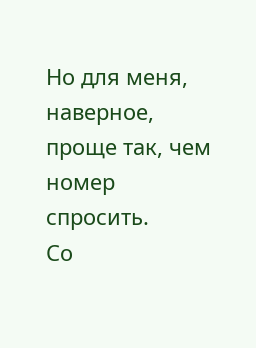Но для меня, наверное, проще так, чем номер спросить.
Со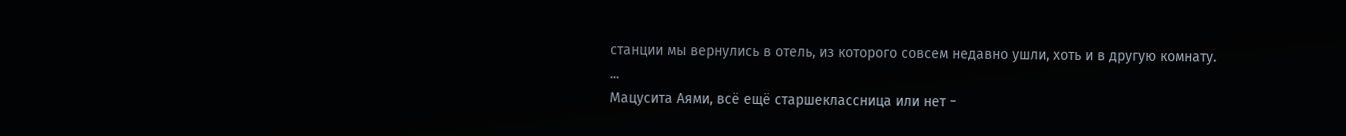станции мы вернулись в отель, из которого совсем недавно ушли, хоть и в другую комнату.
...
Мацусита Аями, всё ещё старшеклассница или нет −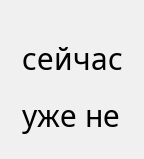сейчас уже не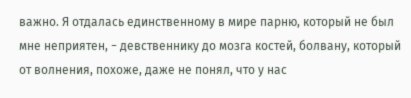важно. Я отдалась единственному в мире парню, который не был мне неприятен, − девственнику до мозга костей, болвану, который от волнения, похоже, даже не понял, что у нас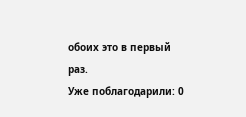обоих это в первый раз.
Уже поблагодарили: 0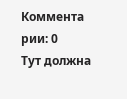Коммента рии: 0
Тут должна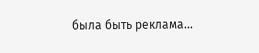была быть реклама...